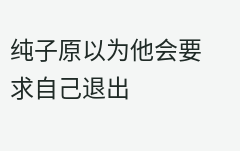纯子原以为他会要求自己退出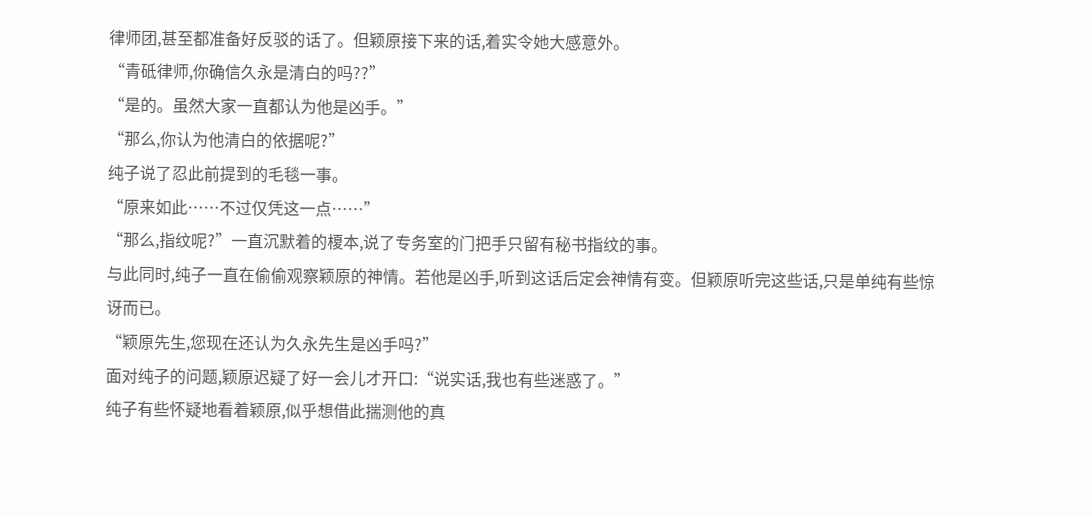律师团,甚至都准备好反驳的话了。但颖原接下来的话,着实令她大感意外。
“青砥律师,你确信久永是清白的吗??”
“是的。虽然大家一直都认为他是凶手。”
“那么,你认为他清白的依据呢?”
纯子说了忍此前提到的毛毯一事。
“原来如此……不过仅凭这一点……”
“那么,指纹呢?”一直沉默着的榎本,说了专务室的门把手只留有秘书指纹的事。
与此同时,纯子一直在偷偷观察颖原的神情。若他是凶手,听到这话后定会神情有变。但颖原听完这些话,只是单纯有些惊讶而已。
“颖原先生,您现在还认为久永先生是凶手吗?”
面对纯子的问题,颖原迟疑了好一会儿才开口:“说实话,我也有些迷惑了。”
纯子有些怀疑地看着颖原,似乎想借此揣测他的真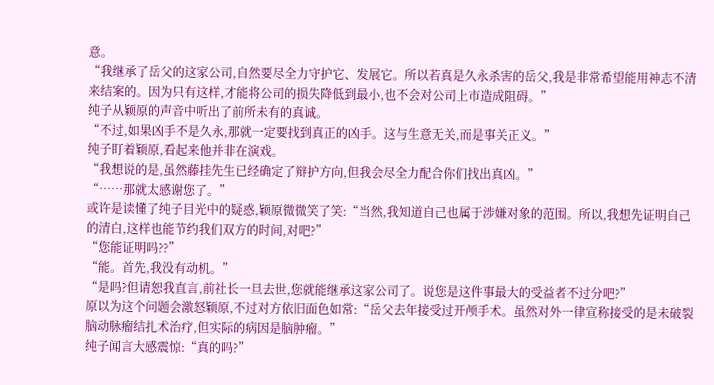意。
“我继承了岳父的这家公司,自然要尽全力守护它、发展它。所以若真是久永杀害的岳父,我是非常希望能用神志不清来结案的。因为只有这样,才能将公司的损失降低到最小,也不会对公司上市造成阻碍。”
纯子从颖原的声音中听出了前所未有的真诚。
“不过,如果凶手不是久永,那就一定要找到真正的凶手。这与生意无关,而是事关正义。”
纯子盯着颖原,看起来他并非在演戏。
“我想说的是,虽然藤挂先生已经确定了辩护方向,但我会尽全力配合你们找出真凶。”
“……那就太感谢您了。”
或许是读懂了纯子目光中的疑惑,颖原微微笑了笑:“当然,我知道自己也属于涉嫌对象的范围。所以,我想先证明自己的清白,这样也能节约我们双方的时间,对吧?”
“您能证明吗??”
“能。首先,我没有动机。”
“是吗?但请恕我直言,前社长一旦去世,您就能继承这家公司了。说您是这件事最大的受益者不过分吧?”
原以为这个问题会激怒颖原,不过对方依旧面色如常:“岳父去年接受过开颅手术。虽然对外一律宣称接受的是未破裂脑动脉瘤结扎术治疗,但实际的病因是脑肿瘤。”
纯子闻言大感震惊:“真的吗?”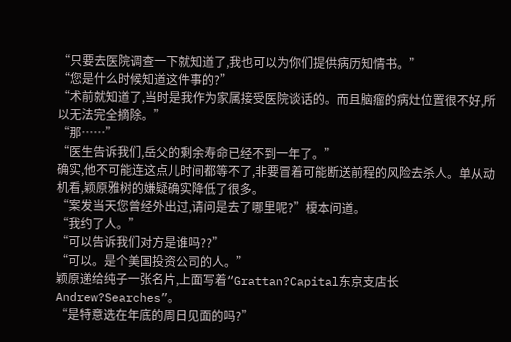“只要去医院调查一下就知道了,我也可以为你们提供病历知情书。”
“您是什么时候知道这件事的?”
“术前就知道了,当时是我作为家属接受医院谈话的。而且脑瘤的病灶位置很不好,所以无法完全摘除。”
“那……”
“医生告诉我们,岳父的剩余寿命已经不到一年了。”
确实,他不可能连这点儿时间都等不了,非要冒着可能断送前程的风险去杀人。单从动机看,颖原雅树的嫌疑确实降低了很多。
“案发当天您曾经外出过,请问是去了哪里呢?”榎本问道。
“我约了人。”
“可以告诉我们对方是谁吗??”
“可以。是个美国投资公司的人。”
颖原递给纯子一张名片,上面写着“Grattan?Capital东京支店长Andrew?Searches”。
“是特意选在年底的周日见面的吗?”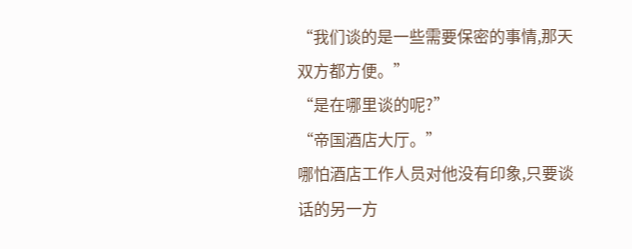“我们谈的是一些需要保密的事情,那天双方都方便。”
“是在哪里谈的呢?”
“帝国酒店大厅。”
哪怕酒店工作人员对他没有印象,只要谈话的另一方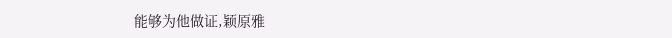能够为他做证,颖原雅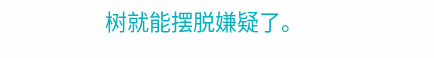树就能摆脱嫌疑了。